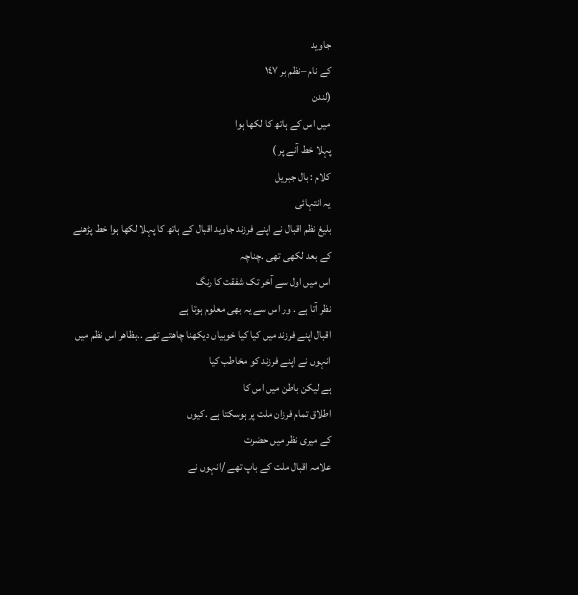جاوید
کے نام –نظم بر ١٤٧
(لندن
میں اس کے ہاتھ کا لکھا ہوا
پہلا خط آنے پر )
کلام : بال جبریل
یہ انتہائی
بلیغ نظم اقبال نے اپنے فرزند جاوید اقبال کے ہاتھ کا پہلا لکھا ہوا خط پڑھنے
کے بعد لکھی تھی .چناچہ
اس میں اول سے آخر تک شفقت کا رنگ
نظر آتا ہے . ور اس سے یہ بھی معلوم ہوتا ہے
اقبال اپنے فرزند میں کیا کیا خوبیاں دیکھنا چاھتے تھے ..بظاھر اس نظم میں
انہوں نے اپنے فرزند کو مخاطب کیا
ہے لیکن باطن میں اس کا
اطلاق تمام فرزان ملت پر ہوسکتا ہے .کیوں
کے میری نظر میں حضرت
علامہ اقبال ملت کے باپ تھے /انہوں نے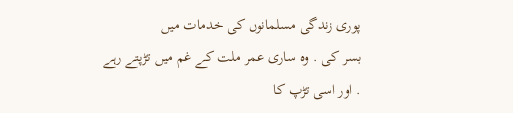پوری زندگی مسلمانوں کی خدمات میں
بسر کی . وہ ساری عمر ملت کے غم میں تڑپتے رہے . اور اسی تڑپ کا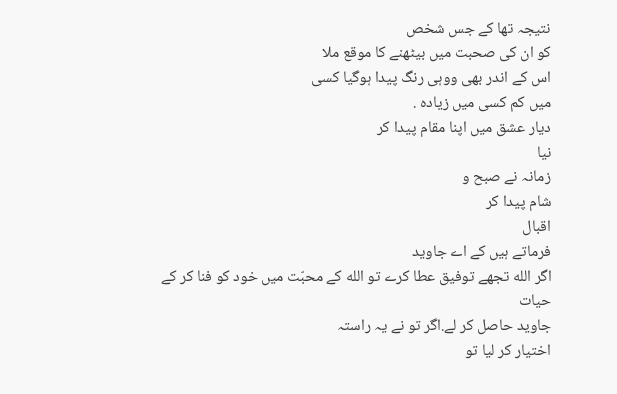نتیجہ تھا کے جس شخص
کو ان کی صحبت میں بیٹھنے کا موقع ملا
اس کے اندر بھی ووہی رنگ پیدا ہوگیا کسی
میں کم کسی میں زیادہ .
دیار عشق میں اپنا مقام پیدا کر
نیا
زمانہ نے صبح و
شام پیدا کر
اقبال
فرماتے ہیں کے اے جاوید
اگر الله تجھے توفیق عطا کرے تو الله کے محبّت میں خود کو فنا کر کے حیات
جاوید حاصل کر لے.اگر تو نے یہ راستہ
اختیار کر لیا تو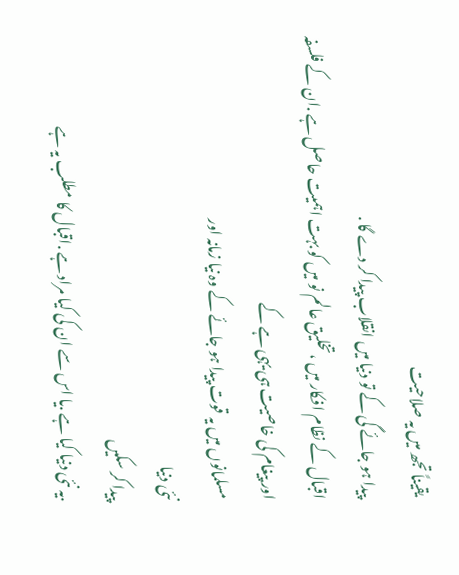یقیناً تجھ میں یہ صلاحیت
پیدا ہو جائے گی کے تو دنیا میں انقلاب پیدا کر دے گا .
اقبال کے نظام افکار میں ،تخلیق عالم نو میں کو بہت اہمیت حاصل ہے .ان کے فلسفہ
اور پیغام کی خاصیت ہی یہی ہے کے
مسلمانوں میں یہ قوت پیدا ہو جائے کے وہ نیا زمانہ اور
نئی دنیا
پیدا کر سکیں
.یہ نئی دنیا کیا ہے .یا اس سے ان کی کیا مراد ہے .اقبال کا مطلب یہ ہے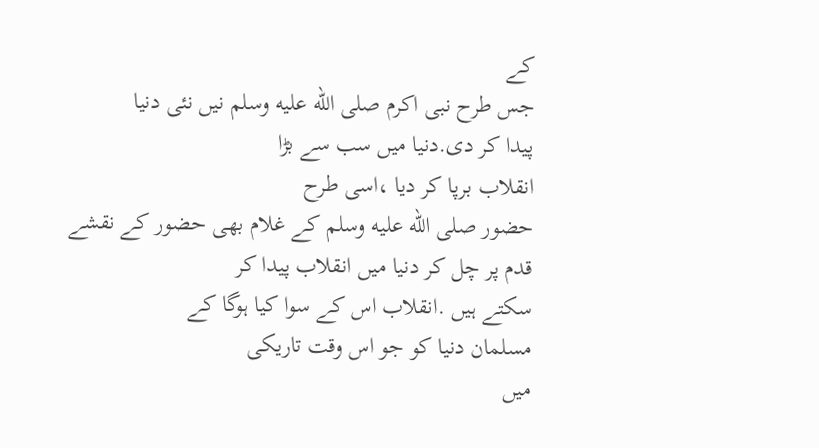کے
جس طرح نبی اکرم صلى الله عليه وسلم نیں نئی دنیا
پیدا کر دی.دنیا میں سب سے بڑا
انقلاب برپا کر دیا ،اسی طرح
حضور صلى الله عليه وسلم کے غلام بھی حضور کے نقشے
قدم پر چل کر دنیا میں انقلاب پیدا کر
سکتے ہیں .انقلاب اس کے سوا کیا ہوگا کے
مسلمان دنیا کو جو اس وقت تاریکی
میں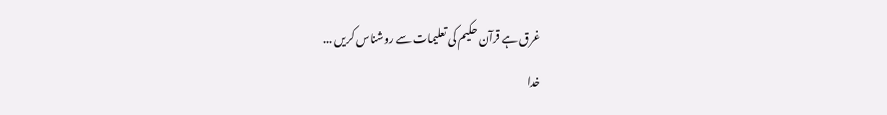غرق ہے قرآن حکیم کی تعلیمات سے روشناس کریں ...
خدا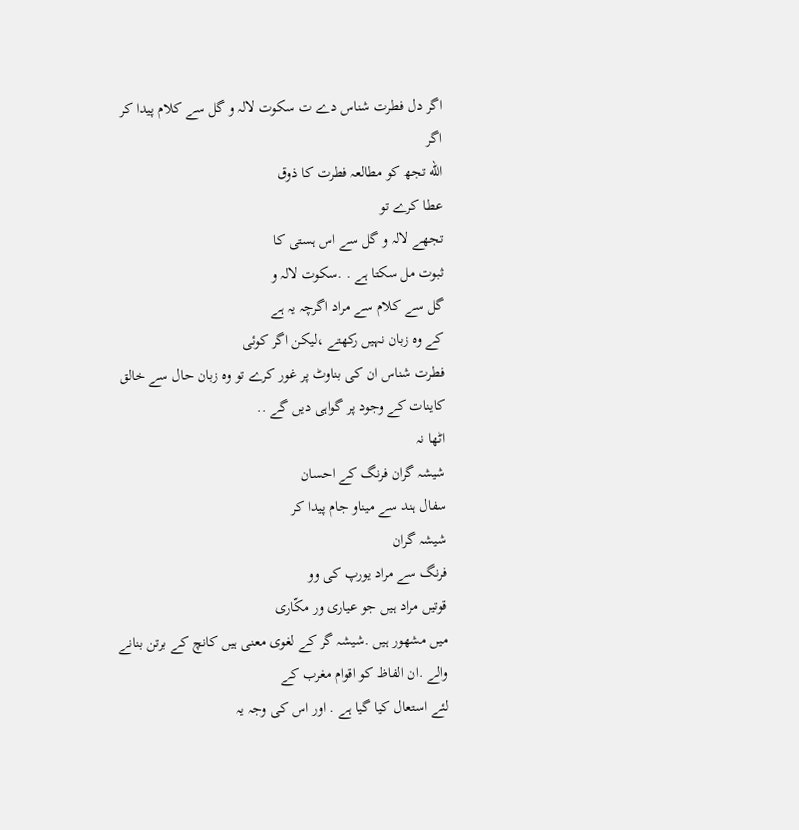اگر دل فطرت شناس دے ت سکوت لالہ و گل سے کلام پیدا کر
اگر
الله تجھ کو مطالعہ فطرت کا ذوق
عطا کرے تو
تجھے لالہ و گل سے اس ہستی کا
ثبوت مل سکتا ہے . .سکوت لالہ و
گل سے کلام سے مراد اگرچہ یہ ہے
کے وہ زبان نہیں رکھتے ،لیکن اگر کوئی
فطرت شناس ان کی بناوٹ پر غور کرے تو وہ زبان حال سے خالق
کاینات کے وجود پر گواہی دیں گے ..
اٹھا نہ
شیشہ گران فرنگ کے احسان
سفال ہند سے میناو جام پیدا کر
شیشہ گران
فرنگ سے مراد یورپ کی وو
قوتیں مراد ہیں جو عیاری ور مکّاری
میں مشھور ہیں .شیشہ گر کے لغوی معنی ہیں کانچ کے برتن بنانے
والے .ان الفاظ کو اقوام مغرب کے
لئے استعال کیا گیا ہے . اور اس کی وجہ یہ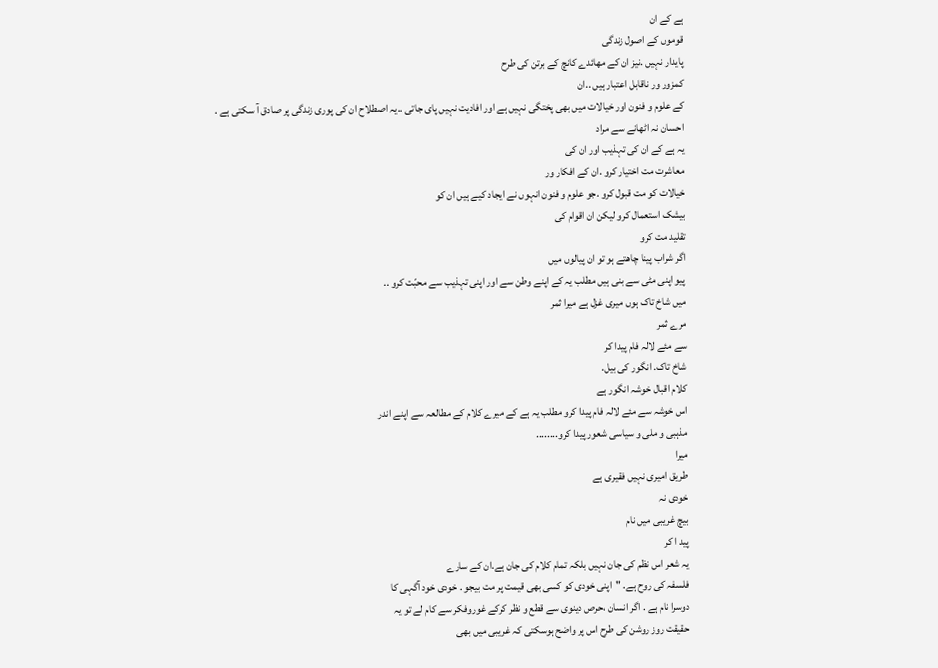ہے کے ان
قوموں کے اصول زندگی
پایدار نہیں .نیز ان کے مھائدے کانچ کے برتن کی طرح
کمزور ور ناقابل اعتبار ہیں ..ان
کے علوم و فنون اور خیالات میں بھی پختگی نہیں ہے اور افادیت نہیں پای جاتی ..یہ اصطلاح ان کی پوری زندگی پر صادق آ سکتی ہے .
احسان نہ اٹھانے سے مراد
یہ ہے کے ان کی تہذیب اور ان کی
معاشرت مت اختیار کرو .ان کے افکار ور
خیالات کو مت قبول کرو .جو علوم و فنون انہوں نے ایجاد کیے ہیں ان کو
بیشک استعمال کرو لیکن ان اقوام کی
تقلید مت کرو
اگر شراب پینا چاھتے ہو تو ان پیالوں میں
پیو اپنی مٹی سے بنی ہیں مطلب یہ کے اپنے وطن سے اور اپنی تہذیب سے محبّت کرو ..
میں شاخ تاک ہوں میری غزل ہے میرا ثمر
مرے ثمر
سے مئے لالہ فام پیدا کر
شاخ تاک. انگور کی بیل.
کلام اقبال خوشہ انگور ہے
اس خوشہ سے مئے لالہ فام پیدا کرو مطلب یہ ہے کے میرے کلام کے مطالعہ سے اپنے اندر
مذہبی و ملی و سیاسی شعور پیدا کرو........
میرا
طریق امیری نہیں فقیری ہے
خودی نہ
بیچ غریبی میں نام
پید ا کر
یہ شعر اس نظم کی جان نہیں بلکہ تمام کلام کی جان ہے.ان کے سارے
فلسفہ کی روح ہے. "اپنی خودی کو کسی بهی قیمت پر مت بیجو . خودی خود آگہی کا
دوسرا نام ہے . اگر انسان ،حرص دینوی سے قطع و نظر کرکے غوروفکر سے کام لے تو یہ
حقیقت روز روشن کی طرح اس پر واضح ہوسکتی کہ غریبی میں بهی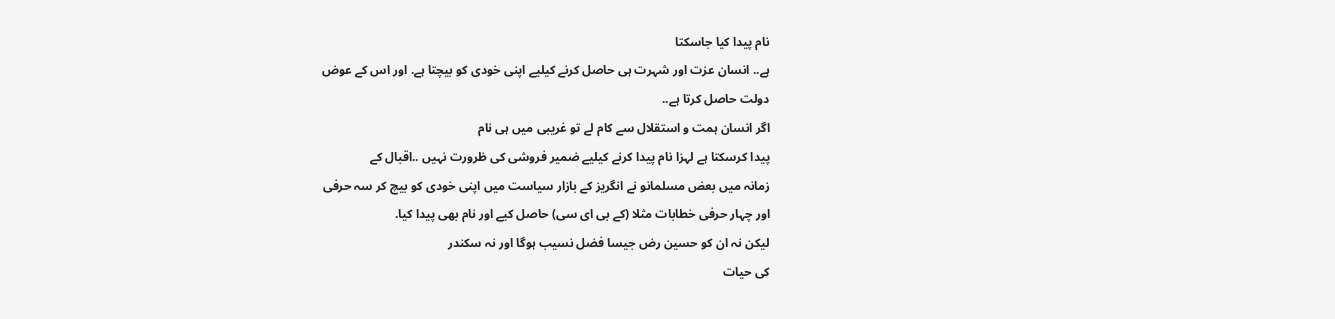نام پیدا کیا جاسکتا
ہے.. انسان عزت اور شہرت ہی حاصل کرنے کیلیے اپنی خودی کو بیچتا ہے. اور اس کے عوض
دولت حاصل کرتا ہے..
اگر انسان ہمت و استقلال سے کام لے تو غریبی میں ہی نام
پیدا کرسکتا ہے لہزا نام پیدا کرنے کیلیے ضمیر فروشی کی ظرورت نہیں ..اقبال کے
زمانہ میں بعض مسلمانو نے انگریز کے بازار سیاست میں اپنی خودی کو بیچ کر سہ حرفی
اور چہار حرفی خطابات مثلا (کے بی ای سی) حاصل کیے اور نام بهی پیدا کیا.
لیکن نہ ان کو حسین رض جیسا فضل نسیب ہوگا اور نہ سکندر
کی حیات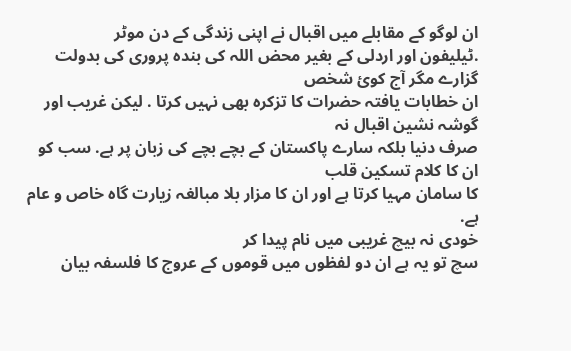ان لوگو کے مقابلے میں اقبال نے اپنی زندگی کے دن موٹر
.ٹیلیفون اور اردلی کے بغیر محض اللہ کی بندہ پروری کی بدولت گزارے مگر آج کوئ شخص
ان خطابات یافتہ حضرات کا تزکرہ بهی نہیں کرتا . لیکن غریب اور گوشہ نشین اقبال نہ
صرف دنیا بلکہ سارے پاکستان کے بچے بچے کی زبان پر ہے. سب کو ان کا کلام تسکین قلب
کا سامان مہیا کرتا ہے اور ان کا مزار بلا مبالغہ زیارت گاہ خاص و عام ہے.
خودی نہ بیچ غریبی میں نام پیدا کر
سچ تو یہ ہے ان دو لفظوں میں قوموں کے عروج کا فلسفہ بیان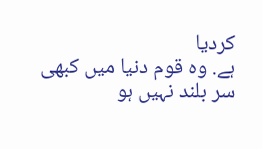کردیا
ہے. وہ قوم دنیا میں کبهی سر بلند نہیں ہو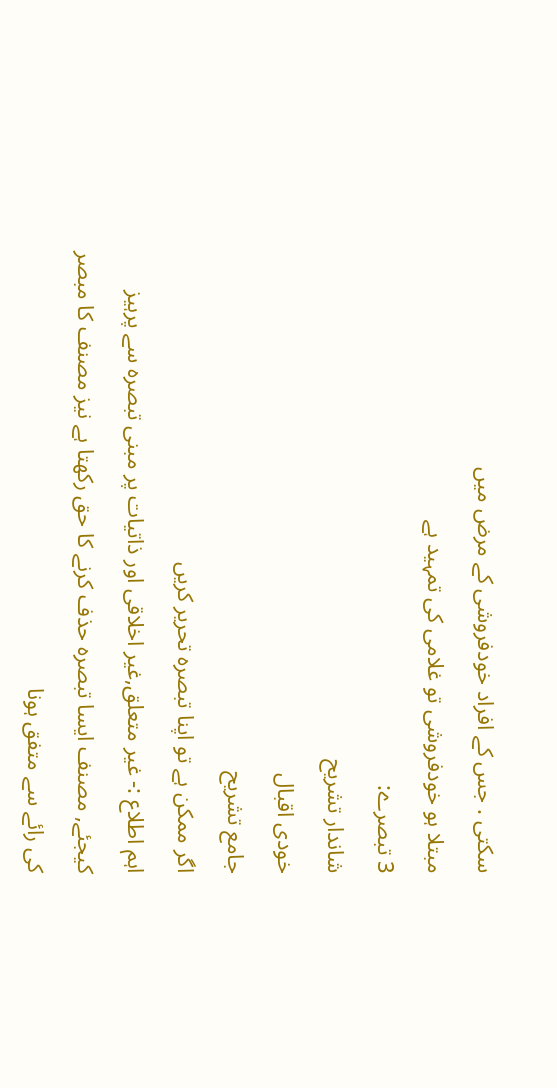سکتی . جس کے افراد خودفروشی کے مرض میں
مبتلا ہو خودفروشی تو غلامی کی تمہید ہے
3 تبصرے:
شاندار تشریح
خودی اقبال
جامع تشریح
اگر ممکن ہے تو اپنا تبصرہ تحریر کریں
اہم اطلاع :- غیر متعلق,غیر اخلاقی اور ذاتیات پر مبنی تبصرہ سے پرہیز کیجئے, مصنف ایسا تبصرہ حذف کرنے کا حق رکھتا ہے نیز مصنف کا مبصر کی رائے سے متفق ہونا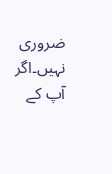ضروری نہیں۔اگر آپ کے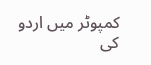کمپوٹر میں اردو کی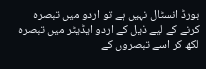بورڈ انسٹال نہیں ہے تو اردو میں تبصرہ کرنے کے لیے ذیل کے اردو ایڈیٹر میں تبصرہ لکھ کر اسے تبصروں کے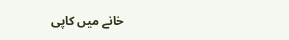خانے میں کاپی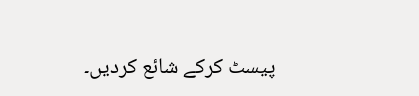پیسٹ کرکے شائع کردیں۔